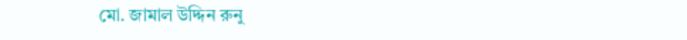মো. জামাল উদ্দিন রুনু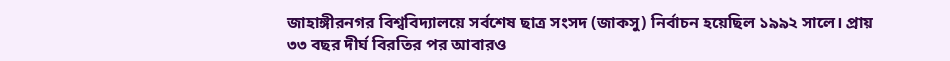জাহাঙ্গীরনগর বিশ্ববিদ্যালয়ে সর্বশেষ ছাত্র সংসদ (জাকসু) নির্বাচন হয়েছিল ১৯৯২ সালে। প্রায় ৩৩ বছর দীর্ঘ বিরতির পর আবারও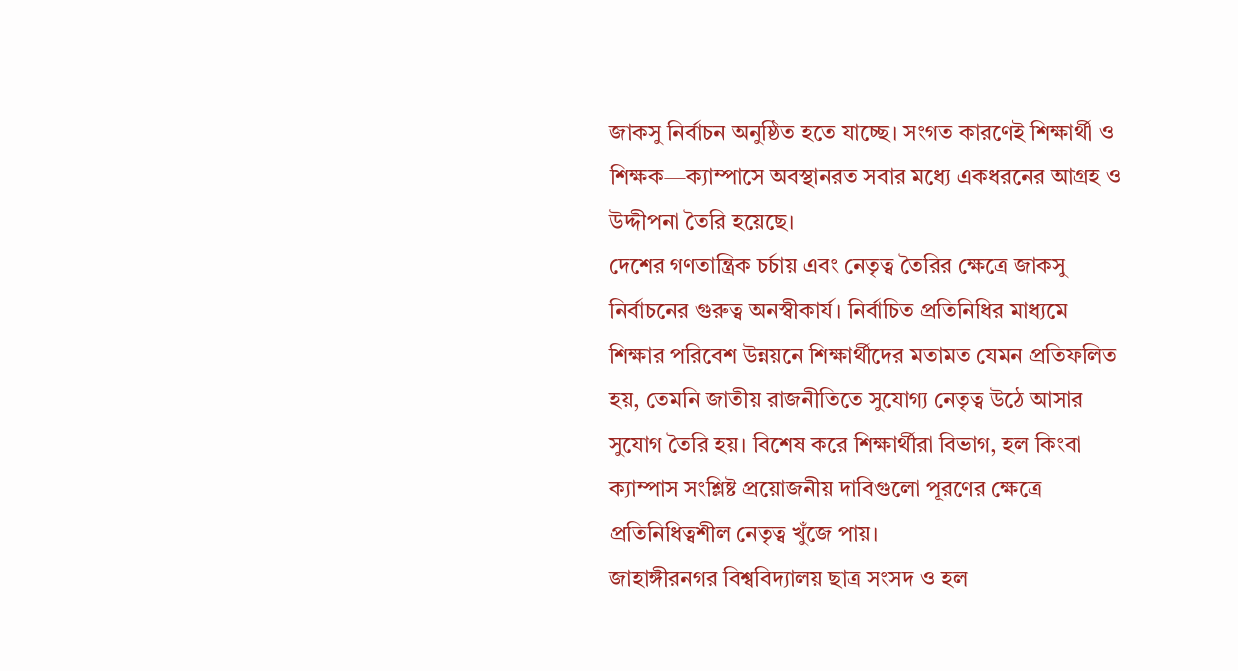জাকসু নির্বাচন অনুষ্ঠিত হতে যাচ্ছে। সংগত কারণেই শিক্ষার্থী ও শিক্ষক—ক্যাম্পাসে অবস্থানরত সবার মধ্যে একধরনের আগ্রহ ও উদ্দীপনা তৈরি হয়েছে।
দেশের গণতান্ত্রিক চর্চায় এবং নেতৃত্ব তৈরির ক্ষেত্রে জাকসু নির্বাচনের গুরুত্ব অনস্বীকার্য। নির্বাচিত প্রতিনিধির মাধ্যমে শিক্ষার পরিবেশ উন্নয়নে শিক্ষার্থীদের মতামত যেমন প্রতিফলিত হয়, তেমনি জাতীয় রাজনীতিতে সুযোগ্য নেতৃত্ব উঠে আসার সুযোগ তৈরি হয়। বিশেষ করে শিক্ষার্থীরা বিভাগ, হল কিংবা ক্যাম্পাস সংশ্লিষ্ট প্রয়োজনীয় দাবিগুলো পূরণের ক্ষেত্রে প্রতিনিধিত্বশীল নেতৃত্ব খুঁজে পায়।
জাহাঙ্গীরনগর বিশ্ববিদ্যালয় ছাত্র সংসদ ও হল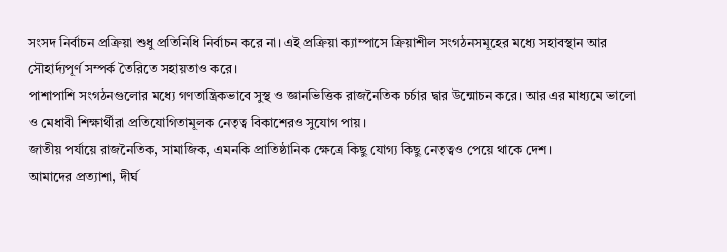সংসদ নির্বাচন প্রক্রিয়া শুধু প্রতিনিধি নির্বাচন করে না। এই প্রক্রিয়া ক্যাম্পাসে ক্রিয়াশীল সংগঠনসমূহের মধ্যে সহাবস্থান আর সৌহার্দ্যপূর্ণ সম্পর্ক তৈরিতে সহায়তাও করে।
পাশাপাশি সংগঠনগুলোর মধ্যে গণতান্ত্রিকভাবে সুস্থ ও জ্ঞানভিত্তিক রাজনৈতিক চর্চার দ্বার উন্মোচন করে। আর এর মাধ্যমে ভালো ও মেধাবী শিক্ষার্থীরা প্রতিযোগিতামূলক নেতৃত্ব বিকাশেরও সুযোগ পায়।
জাতীয় পর্যায়ে রাজনৈতিক, সামাজিক, এমনকি প্রাতিষ্ঠানিক ক্ষেত্রে কিছু যোগ্য কিছু নেতৃত্বও পেয়ে থাকে দেশ।
আমাদের প্রত্যাশা, দীর্ঘ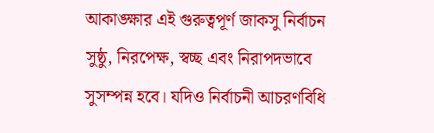আকাঙ্ক্ষার এই গুরুত্বপূর্ণ জাকসু নির্বাচন সুষ্ঠু, নিরপেক্ষ, স্বচ্ছ এবং নিরাপদভাবে সুসম্পন্ন হবে। যদিও নির্বাচনী আচরণবিধি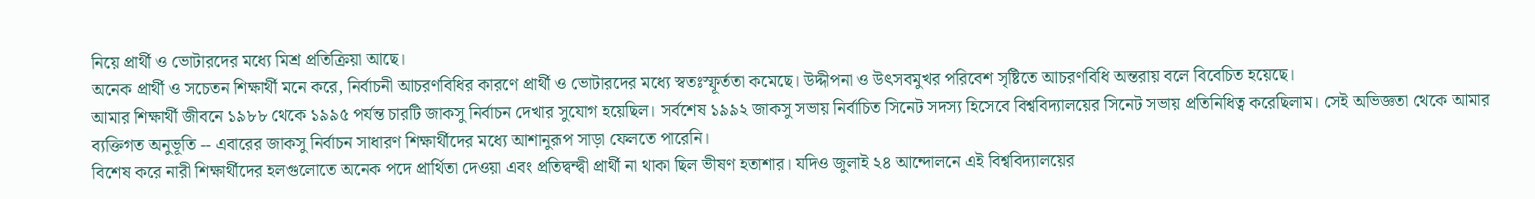নিয়ে প্রার্থী ও ভোটারদের মধ্যে মিশ্র প্রতিক্রিয়া আছে।
অনেক প্রার্থী ও সচেতন শিক্ষার্থী মনে করে, নির্বাচনী আচরণবিধির কারণে প্রার্থী ও ভোটারদের মধ্যে স্বতঃস্ফূর্ততা কমেছে। উদ্দীপনা ও উৎসবমুখর পরিবেশ সৃষ্টিতে আচরণবিধি অন্তরায় বলে বিবেচিত হয়েছে।
আমার শিক্ষার্থী জীবনে ১৯৮৮ থেকে ১৯৯৫ পর্যন্ত চারটি জাকসু নির্বাচন দেখার সুযোগ হয়েছিল। সর্বশেষ ১৯৯২ জাকসু সভায় নির্বাচিত সিনেট সদস্য হিসেবে বিশ্ববিদ্যালয়ের সিনেট সভায় প্রতিনিধিত্ব করেছিলাম। সেই অভিজ্ঞতা থেকে আমার ব্যক্তিগত অনুভূতি -- এবারের জাকসু নির্বাচন সাধারণ শিক্ষার্থীদের মধ্যে আশানুরূপ সাড়া ফেলতে পারেনি।
বিশেষ করে নারী শিক্ষার্থীদের হলগুলোতে অনেক পদে প্রার্থিতা দেওয়া এবং প্রতিদ্বন্দ্বী প্রার্থী না থাকা ছিল ভীষণ হতাশার। যদিও জুলাই ২৪ আন্দোলনে এই বিশ্ববিদ্যালয়ের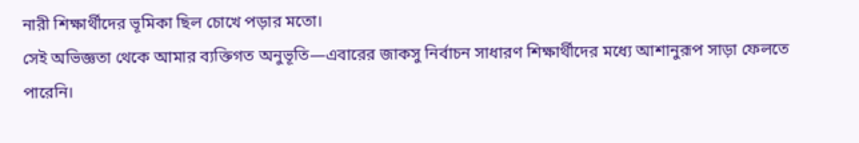নারী শিক্ষার্থীদের ভূমিকা ছিল চোখে পড়ার মতো।
সেই অভিজ্ঞতা থেকে আমার ব্যক্তিগত অনুভূতি—এবারের জাকসু নির্বাচন সাধারণ শিক্ষার্থীদের মধ্যে আশানুরূপ সাড়া ফেলতে পারেনি।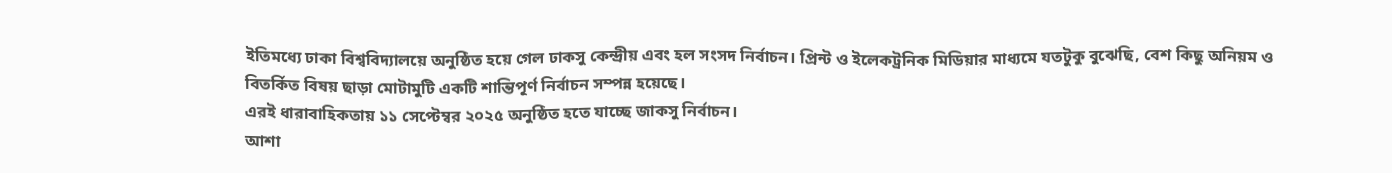ইতিমধ্যে ঢাকা বিশ্ববিদ্যালয়ে অনুষ্ঠিত হয়ে গেল ঢাকসু কেন্দ্রীয় এবং হল সংসদ নির্বাচন। প্রিন্ট ও ইলেকট্রনিক মিডিয়ার মাধ্যমে যতটুকু বুঝেছি, বেশ কিছু অনিয়ম ও বিতর্কিত বিষয় ছাড়া মোটামুটি একটি শান্তিপূর্ণ নির্বাচন সম্পন্ন হয়েছে।
এরই ধারাবাহিকতায় ১১ সেপ্টেম্বর ২০২৫ অনুষ্ঠিত হতে যাচ্ছে জাকসু নির্বাচন।
আশা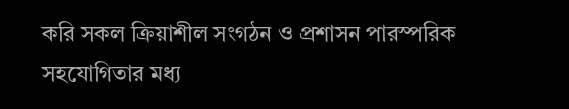করি সকল ক্রিয়াশীল সংগঠন ও প্রশাসন পারস্পরিক সহযোগিতার মধ্য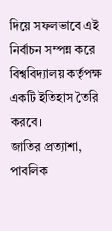দিয়ে সফলভাবে এই নির্বাচন সম্পন্ন করে বিশ্ববিদ্যালয় কর্তৃপক্ষ একটি ইতিহাস তৈরি করবে।
জাতির প্রত্যাশা, পাবলিক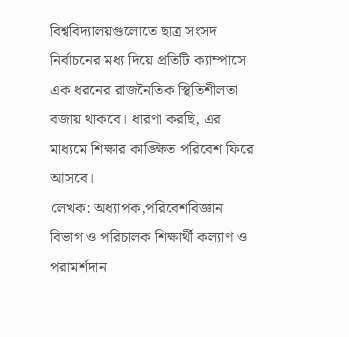বিশ্ববিদ্যালয়গুলোতে ছাত্র সংসদ নির্বাচনের মধ্য দিয়ে প্রতিটি ক্যাম্পাসে এক ধরনের রাজনৈতিক স্থিতিশীলতা বজায় থাকবে। ধারণা করছি, এর মাধ্যমে শিক্ষার কাঙ্ক্ষিত পরিবেশ ফিরে আসবে।
লেখক: অধ্যাপক,পরিবেশবিজ্ঞান বিভাগ ও পরিচালক শিক্ষার্থী কল্যাণ ও পরামর্শদান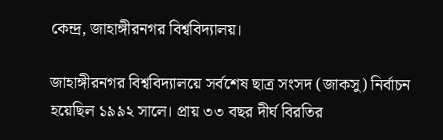কেন্দ্র, জাহাঙ্গীরনগর বিশ্ববিদ্যালয়।

জাহাঙ্গীরনগর বিশ্ববিদ্যালয়ে সর্বশেষ ছাত্র সংসদ (জাকসু) নির্বাচন হয়েছিল ১৯৯২ সালে। প্রায় ৩৩ বছর দীর্ঘ বিরতির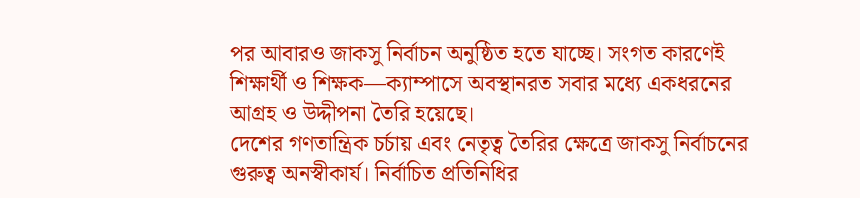পর আবারও জাকসু নির্বাচন অনুষ্ঠিত হতে যাচ্ছে। সংগত কারণেই শিক্ষার্থী ও শিক্ষক—ক্যাম্পাসে অবস্থানরত সবার মধ্যে একধরনের আগ্রহ ও উদ্দীপনা তৈরি হয়েছে।
দেশের গণতান্ত্রিক চর্চায় এবং নেতৃত্ব তৈরির ক্ষেত্রে জাকসু নির্বাচনের গুরুত্ব অনস্বীকার্য। নির্বাচিত প্রতিনিধির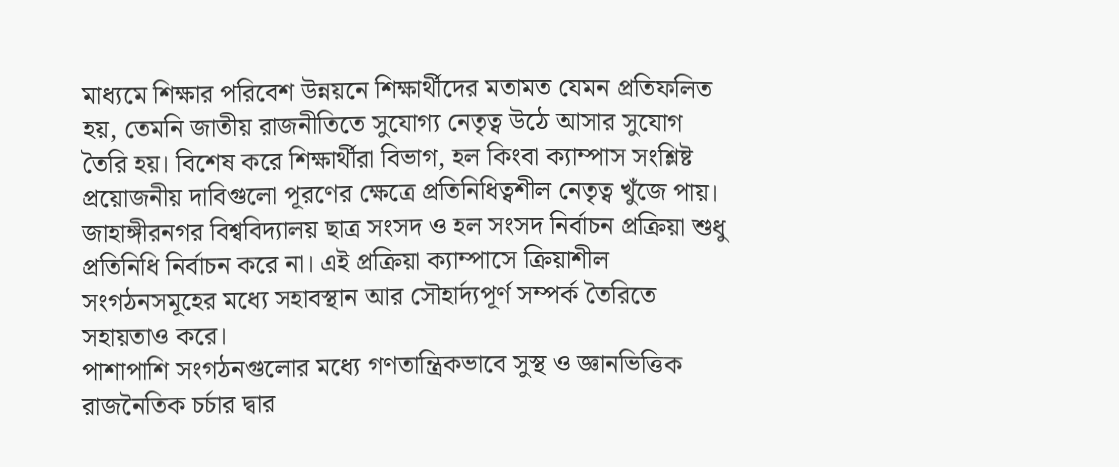মাধ্যমে শিক্ষার পরিবেশ উন্নয়নে শিক্ষার্থীদের মতামত যেমন প্রতিফলিত হয়, তেমনি জাতীয় রাজনীতিতে সুযোগ্য নেতৃত্ব উঠে আসার সুযোগ তৈরি হয়। বিশেষ করে শিক্ষার্থীরা বিভাগ, হল কিংবা ক্যাম্পাস সংশ্লিষ্ট প্রয়োজনীয় দাবিগুলো পূরণের ক্ষেত্রে প্রতিনিধিত্বশীল নেতৃত্ব খুঁজে পায়।
জাহাঙ্গীরনগর বিশ্ববিদ্যালয় ছাত্র সংসদ ও হল সংসদ নির্বাচন প্রক্রিয়া শুধু প্রতিনিধি নির্বাচন করে না। এই প্রক্রিয়া ক্যাম্পাসে ক্রিয়াশীল সংগঠনসমূহের মধ্যে সহাবস্থান আর সৌহার্দ্যপূর্ণ সম্পর্ক তৈরিতে সহায়তাও করে।
পাশাপাশি সংগঠনগুলোর মধ্যে গণতান্ত্রিকভাবে সুস্থ ও জ্ঞানভিত্তিক রাজনৈতিক চর্চার দ্বার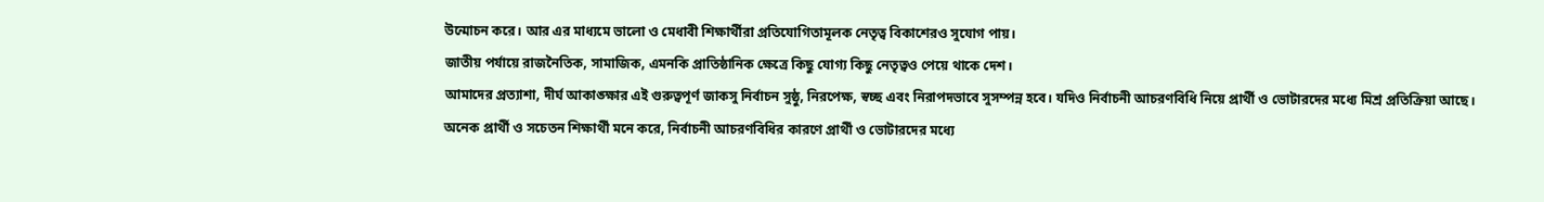উন্মোচন করে। আর এর মাধ্যমে ভালো ও মেধাবী শিক্ষার্থীরা প্রতিযোগিতামূলক নেতৃত্ব বিকাশেরও সুযোগ পায়।
জাতীয় পর্যায়ে রাজনৈতিক, সামাজিক, এমনকি প্রাতিষ্ঠানিক ক্ষেত্রে কিছু যোগ্য কিছু নেতৃত্বও পেয়ে থাকে দেশ।
আমাদের প্রত্যাশা, দীর্ঘ আকাঙ্ক্ষার এই গুরুত্বপূর্ণ জাকসু নির্বাচন সুষ্ঠু, নিরপেক্ষ, স্বচ্ছ এবং নিরাপদভাবে সুসম্পন্ন হবে। যদিও নির্বাচনী আচরণবিধি নিয়ে প্রার্থী ও ভোটারদের মধ্যে মিশ্র প্রতিক্রিয়া আছে।
অনেক প্রার্থী ও সচেতন শিক্ষার্থী মনে করে, নির্বাচনী আচরণবিধির কারণে প্রার্থী ও ভোটারদের মধ্যে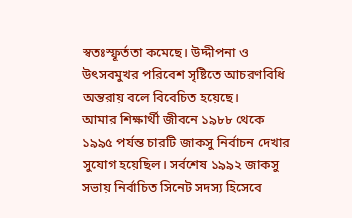স্বতঃস্ফূর্ততা কমেছে। উদ্দীপনা ও উৎসবমুখর পরিবেশ সৃষ্টিতে আচরণবিধি অন্তরায় বলে বিবেচিত হয়েছে।
আমার শিক্ষার্থী জীবনে ১৯৮৮ থেকে ১৯৯৫ পর্যন্ত চারটি জাকসু নির্বাচন দেখার সুযোগ হয়েছিল। সর্বশেষ ১৯৯২ জাকসু সভায় নির্বাচিত সিনেট সদস্য হিসেবে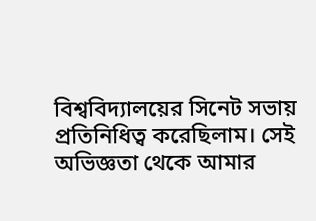বিশ্ববিদ্যালয়ের সিনেট সভায় প্রতিনিধিত্ব করেছিলাম। সেই অভিজ্ঞতা থেকে আমার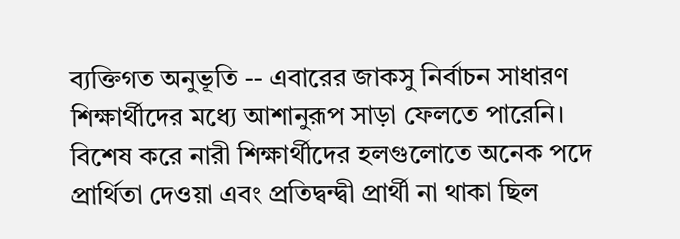ব্যক্তিগত অনুভূতি -- এবারের জাকসু নির্বাচন সাধারণ শিক্ষার্থীদের মধ্যে আশানুরূপ সাড়া ফেলতে পারেনি।
বিশেষ করে নারী শিক্ষার্থীদের হলগুলোতে অনেক পদে প্রার্থিতা দেওয়া এবং প্রতিদ্বন্দ্বী প্রার্থী না থাকা ছিল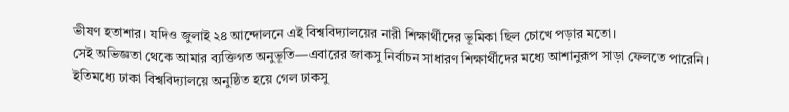ভীষণ হতাশার। যদিও জুলাই ২৪ আন্দোলনে এই বিশ্ববিদ্যালয়ের নারী শিক্ষার্থীদের ভূমিকা ছিল চোখে পড়ার মতো।
সেই অভিজ্ঞতা থেকে আমার ব্যক্তিগত অনুভূতি—এবারের জাকসু নির্বাচন সাধারণ শিক্ষার্থীদের মধ্যে আশানুরূপ সাড়া ফেলতে পারেনি।
ইতিমধ্যে ঢাকা বিশ্ববিদ্যালয়ে অনুষ্ঠিত হয়ে গেল ঢাকসু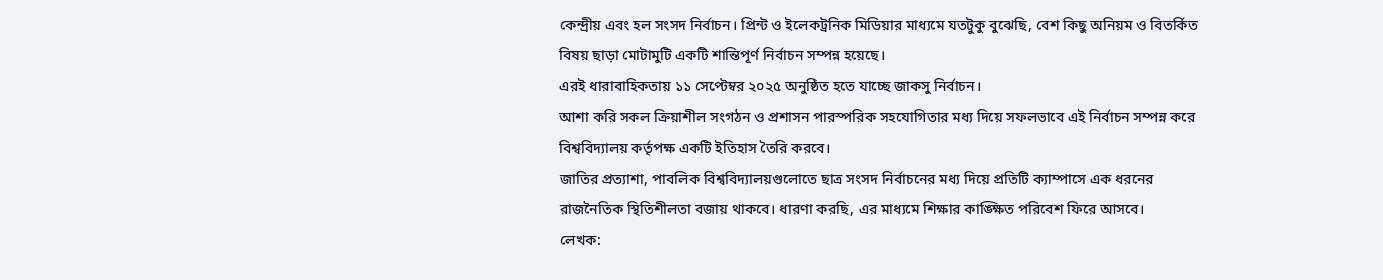কেন্দ্রীয় এবং হল সংসদ নির্বাচন। প্রিন্ট ও ইলেকট্রনিক মিডিয়ার মাধ্যমে যতটুকু বুঝেছি, বেশ কিছু অনিয়ম ও বিতর্কিত বিষয় ছাড়া মোটামুটি একটি শান্তিপূর্ণ নির্বাচন সম্পন্ন হয়েছে।
এরই ধারাবাহিকতায় ১১ সেপ্টেম্বর ২০২৫ অনুষ্ঠিত হতে যাচ্ছে জাকসু নির্বাচন।
আশা করি সকল ক্রিয়াশীল সংগঠন ও প্রশাসন পারস্পরিক সহযোগিতার মধ্য দিয়ে সফলভাবে এই নির্বাচন সম্পন্ন করে বিশ্ববিদ্যালয় কর্তৃপক্ষ একটি ইতিহাস তৈরি করবে।
জাতির প্রত্যাশা, পাবলিক বিশ্ববিদ্যালয়গুলোতে ছাত্র সংসদ নির্বাচনের মধ্য দিয়ে প্রতিটি ক্যাম্পাসে এক ধরনের রাজনৈতিক স্থিতিশীলতা বজায় থাকবে। ধারণা করছি, এর মাধ্যমে শিক্ষার কাঙ্ক্ষিত পরিবেশ ফিরে আসবে।
লেখক: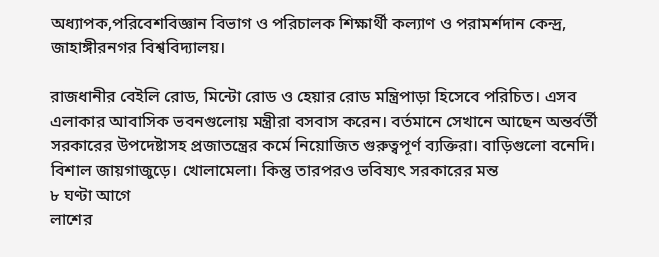অধ্যাপক,পরিবেশবিজ্ঞান বিভাগ ও পরিচালক শিক্ষার্থী কল্যাণ ও পরামর্শদান কেন্দ্র, জাহাঙ্গীরনগর বিশ্ববিদ্যালয়।

রাজধানীর বেইলি রোড, মিন্টো রোড ও হেয়ার রোড মন্ত্রিপাড়া হিসেবে পরিচিত। এসব এলাকার আবাসিক ভবনগুলোয় মন্ত্রীরা বসবাস করেন। বর্তমানে সেখানে আছেন অন্তর্বর্তী সরকারের উপদেষ্টাসহ প্রজাতন্ত্রের কর্মে নিয়োজিত গুরুত্বপূর্ণ ব্যক্তিরা। বাড়িগুলো বনেদি। বিশাল জায়গাজুড়ে। খোলামেলা। কিন্তু তারপরও ভবিষ্যৎ সরকারের মন্ত
৮ ঘণ্টা আগে
লাশের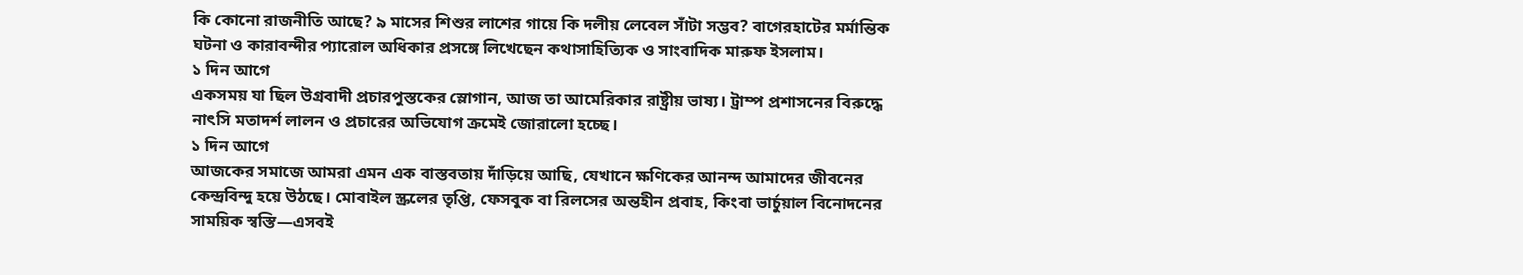কি কোনো রাজনীতি আছে? ৯ মাসের শিশুর লাশের গায়ে কি দলীয় লেবেল সাঁটা সম্ভব? বাগেরহাটের মর্মান্তিক ঘটনা ও কারাবন্দীর প্যারোল অধিকার প্রসঙ্গে লিখেছেন কথাসাহিত্যিক ও সাংবাদিক মারুফ ইসলাম।
১ দিন আগে
একসময় যা ছিল উগ্রবাদী প্রচারপুস্তকের স্লোগান, আজ তা আমেরিকার রাষ্ট্রীয় ভাষ্য। ট্রাম্প প্রশাসনের বিরুদ্ধে নাৎসি মতাদর্শ লালন ও প্রচারের অভিযোগ ক্রমেই জোরালো হচ্ছে।
১ দিন আগে
আজকের সমাজে আমরা এমন এক বাস্তবতায় দাঁড়িয়ে আছি, যেখানে ক্ষণিকের আনন্দ আমাদের জীবনের কেন্দ্রবিন্দু হয়ে উঠছে। মোবাইল স্ক্রলের তৃপ্তি, ফেসবুক বা রিলসের অন্তহীন প্রবাহ, কিংবা ভার্চুয়াল বিনোদনের সাময়িক স্বস্তি—এসবই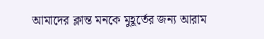আমাদের ক্লান্ত মনকে মুহূর্তের জন্য আরাম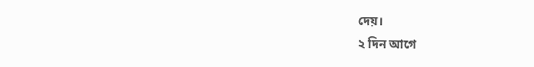দেয়।
২ দিন আগে